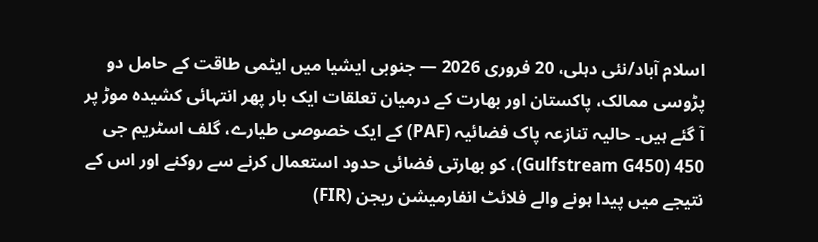اسلام آباد/نئی دہلی، 20 فروری 2026 — جنوبی ایشیا میں ایٹمی طاقت کے حامل دو پڑوسی ممالک، پاکستان اور بھارت کے درمیان تعلقات ایک بار پھر انتہائی کشیدہ موڑ پر آ گئے ہیں۔ حالیہ تنازعہ پاک فضائیہ (PAF) کے ایک خصوصی طیارے، گلف اسٹریم جی 450 (Gulfstream G450)، کو بھارتی فضائی حدود استعمال کرنے سے روکنے اور اس کے نتیجے میں پیدا ہونے والے فلائٹ انفارمیشن ریجن (FIR)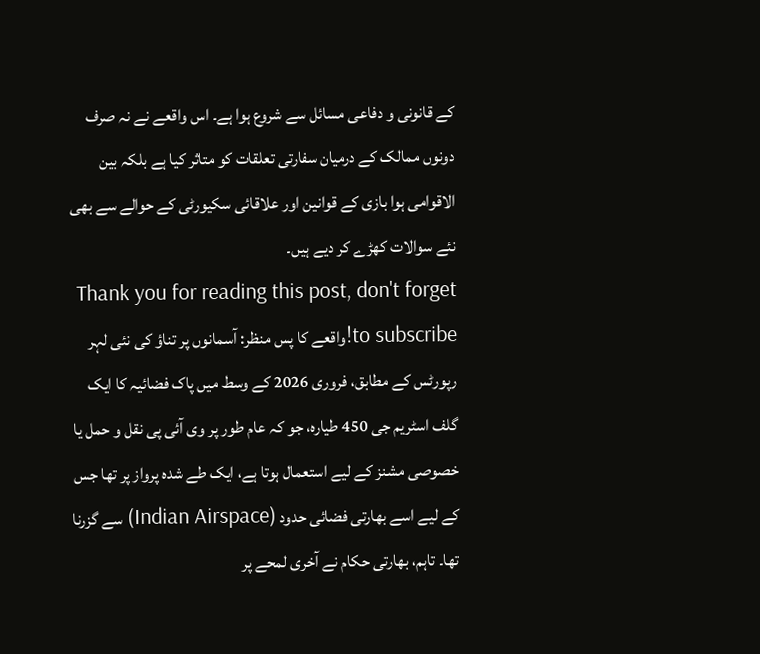کے قانونی و دفاعی مسائل سے شروع ہوا ہے۔ اس واقعے نے نہ صرف دونوں ممالک کے درمیان سفارتی تعلقات کو متاثر کیا ہے بلکہ بین الاقوامی ہوا بازی کے قوانین اور علاقائی سکیورٹی کے حوالے سے بھی نئے سوالات کھڑے کر دیے ہیں۔
Thank you for reading this post, don't forget to subscribe!واقعے کا پس منظر: آسمانوں پر تناؤ کی نئی لہر
رپورٹس کے مطابق، فروری 2026 کے وسط میں پاک فضائیہ کا ایک گلف اسٹریم جی 450 طیارہ، جو کہ عام طور پر وی آئی پی نقل و حمل یا خصوصی مشنز کے لیے استعمال ہوتا ہے، ایک طے شدہ پرواز پر تھا جس کے لیے اسے بھارتی فضائی حدود (Indian Airspace) سے گزرنا تھا۔ تاہم، بھارتی حکام نے آخری لمحے پر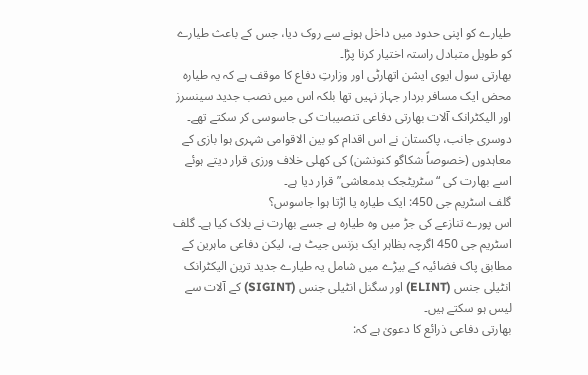طیارے کو اپنی حدود میں داخل ہونے سے روک دیا، جس کے باعث طیارے کو طویل متبادل راستہ اختیار کرنا پڑا۔
بھارتی سول ایوی ایشن اتھارٹی اور وزارتِ دفاع کا موقف ہے کہ یہ طیارہ محض ایک مسافر بردار جہاز نہیں تھا بلکہ اس میں نصب جدید سینسرز اور الیکٹرانک آلات بھارتی دفاعی تنصیبات کی جاسوسی کر سکتے تھے۔ دوسری جانب، پاکستان نے اس اقدام کو بین الاقوامی شہری ہوا بازی کے معاہدوں (خصوصاً شکاگو کنونشن) کی کھلی خلاف ورزی قرار دیتے ہوئے اسے بھارت کی “سٹریٹجک بدمعاشی” قرار دیا ہے۔
گلف اسٹریم جی 450: ایک طیارہ یا اڑتا ہوا جاسوس؟
اس پورے تنازعے کی جڑ میں وہ طیارہ ہے جسے بھارت نے بلاک کیا ہے۔ گلف اسٹریم جی 450 اگرچہ بظاہر ایک بزنس جیٹ ہے، لیکن دفاعی ماہرین کے مطابق پاک فضائیہ کے بیڑے میں شامل یہ طیارے جدید ترین الیکٹرانک انٹیلی جنس (ELINT) اور سگنل انٹیلی جنس (SIGINT) کے آلات سے لیس ہو سکتے ہیں۔
بھارتی دفاعی ذرائع کا دعویٰ ہے کہ: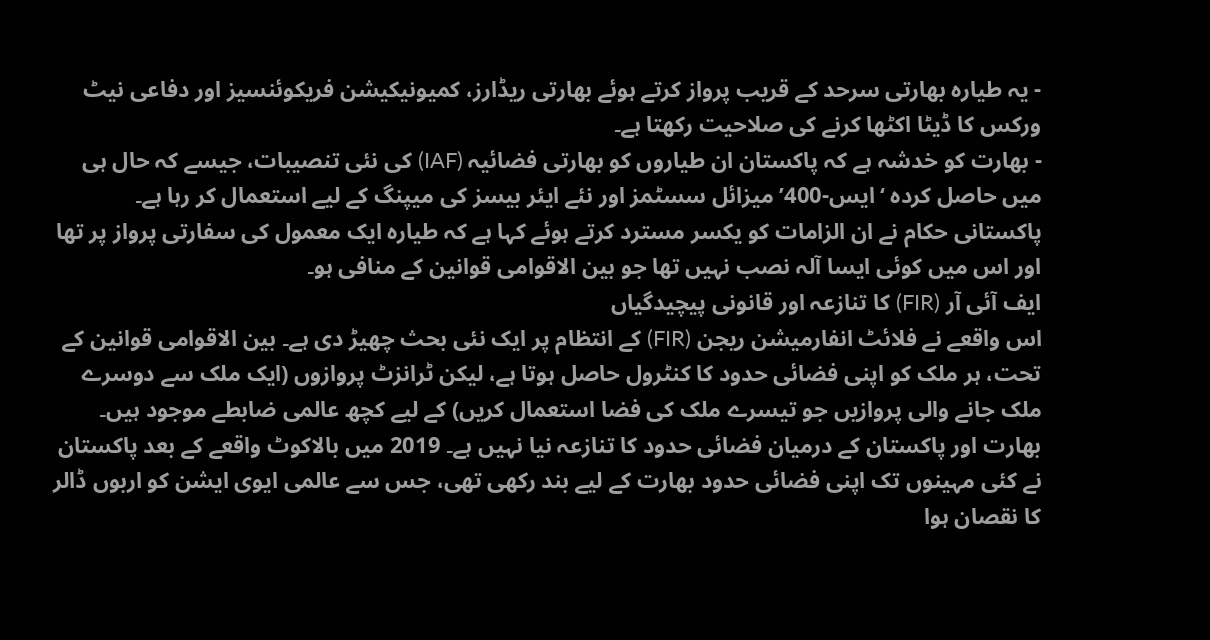- یہ طیارہ بھارتی سرحد کے قریب پرواز کرتے ہوئے بھارتی ریڈارز، کمیونیکیشن فریکوئنسیز اور دفاعی نیٹ ورکس کا ڈیٹا اکٹھا کرنے کی صلاحیت رکھتا ہے۔
- بھارت کو خدشہ ہے کہ پاکستان ان طیاروں کو بھارتی فضائیہ (IAF) کی نئی تنصیبات، جیسے کہ حال ہی میں حاصل کردہ ‘ایس-400’ میزائل سسٹمز اور نئے ایئر بیسز کی میپنگ کے لیے استعمال کر رہا ہے۔
پاکستانی حکام نے ان الزامات کو یکسر مسترد کرتے ہوئے کہا ہے کہ طیارہ ایک معمول کی سفارتی پرواز پر تھا اور اس میں کوئی ایسا آلہ نصب نہیں تھا جو بین الاقوامی قوانین کے منافی ہو۔
ایف آئی آر (FIR) کا تنازعہ اور قانونی پیچیدگیاں
اس واقعے نے فلائٹ انفارمیشن ریجن (FIR) کے انتظام پر ایک نئی بحث چھیڑ دی ہے۔ بین الاقوامی قوانین کے تحت، ہر ملک کو اپنی فضائی حدود کا کنٹرول حاصل ہوتا ہے، لیکن ٹرانزٹ پروازوں (ایک ملک سے دوسرے ملک جانے والی پروازیں جو تیسرے ملک کی فضا استعمال کریں) کے لیے کچھ عالمی ضابطے موجود ہیں۔
بھارت اور پاکستان کے درمیان فضائی حدود کا تنازعہ نیا نہیں ہے۔ 2019 میں بالاکوٹ واقعے کے بعد پاکستان نے کئی مہینوں تک اپنی فضائی حدود بھارت کے لیے بند رکھی تھی، جس سے عالمی ایوی ایشن کو اربوں ڈالر کا نقصان ہوا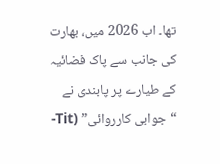تھا۔ اب 2026 میں، بھارت کی جانب سے پاک فضائیہ کے طیارے پر پابندی نے “جوابی کارروائی” (Tit-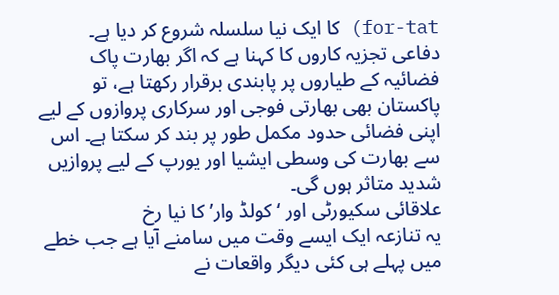for-tat) کا ایک نیا سلسلہ شروع کر دیا ہے۔
دفاعی تجزیہ کاروں کا کہنا ہے کہ اگر بھارت پاک فضائیہ کے طیاروں پر پابندی برقرار رکھتا ہے، تو پاکستان بھی بھارتی فوجی اور سرکاری پروازوں کے لیے اپنی فضائی حدود مکمل طور پر بند کر سکتا ہے۔ اس سے بھارت کی وسطی ایشیا اور یورپ کے لیے پروازیں شدید متاثر ہوں گی۔
علاقائی سکیورٹی اور ‘کولڈ وار’ کا نیا رخ
یہ تنازعہ ایک ایسے وقت میں سامنے آیا ہے جب خطے میں پہلے ہی کئی دیگر واقعات نے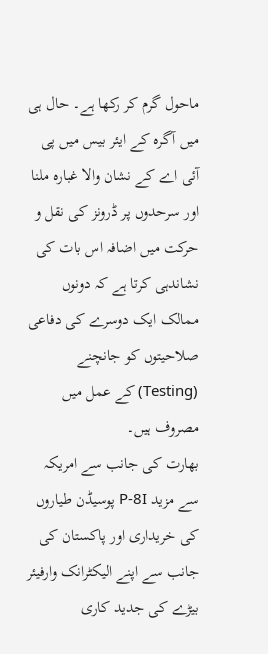ماحول گرم کر رکھا ہے۔ حال ہی میں آگرہ کے ایئر بیس میں پی آئی اے کے نشان والا غبارہ ملنا اور سرحدوں پر ڈرونز کی نقل و حرکت میں اضافہ اس بات کی نشاندہی کرتا ہے کہ دونوں ممالک ایک دوسرے کی دفاعی صلاحیتوں کو جانچنے (Testing) کے عمل میں مصروف ہیں۔
بھارت کی جانب سے امریکہ سے مزید P-8I پوسیڈن طیاروں کی خریداری اور پاکستان کی جانب سے اپنے الیکٹرانک وارفیئر بیڑے کی جدید کاری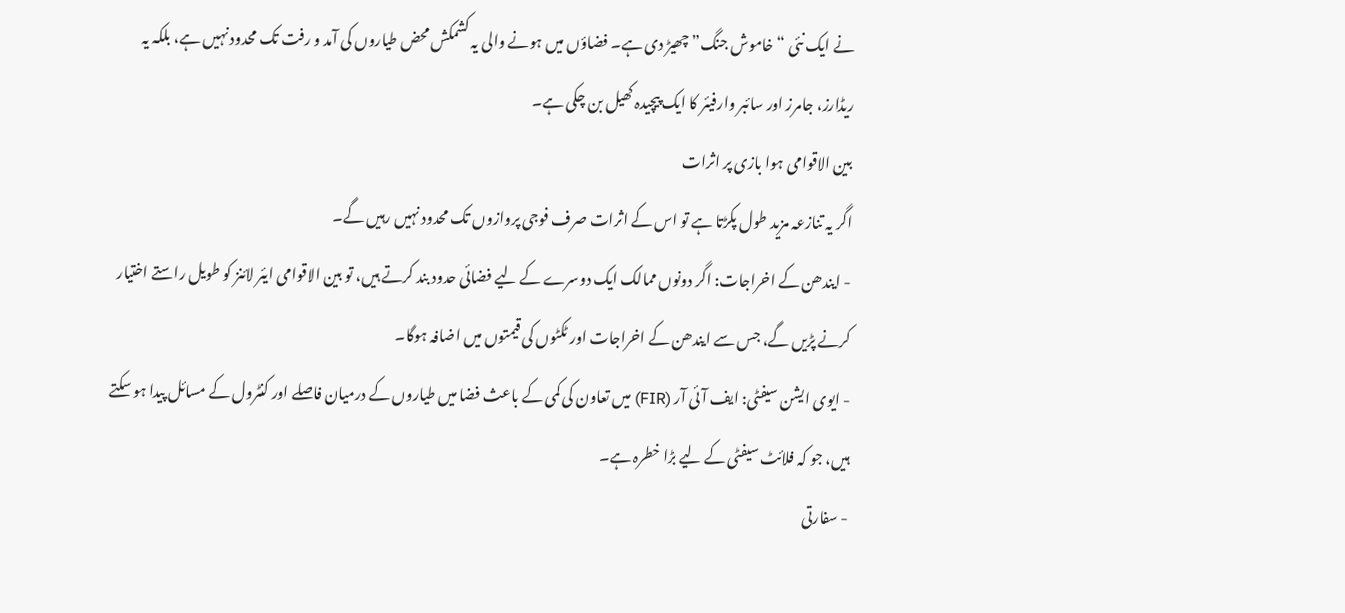نے ایک نئی “خاموش جنگ” چھیڑ دی ہے۔ فضاؤں میں ہونے والی یہ کشمکش محض طیاروں کی آمد و رفت تک محدود نہیں ہے، بلکہ یہ ریڈارز، جامرز اور سائبر وارفیئر کا ایک پیچیدہ کھیل بن چکی ہے۔
بین الاقوامی ہوا بازی پر اثرات
اگر یہ تنازعہ مزید طول پکڑتا ہے تو اس کے اثرات صرف فوجی پروازوں تک محدود نہیں رہیں گے۔
- ایندھن کے اخراجات: اگر دونوں ممالک ایک دوسرے کے لیے فضائی حدود بند کرتے ہیں، تو بین الاقوامی ایئر لائنز کو طویل راستے اختیار کرنے پڑیں گے، جس سے ایندھن کے اخراجات اور ٹکٹوں کی قیمتوں میں اضافہ ہوگا۔
- ایوی ایشن سیفٹی: ایف آئی آر (FIR) میں تعاون کی کمی کے باعث فضا میں طیاروں کے درمیان فاصلے اور کنٹرول کے مسائل پیدا ہو سکتے ہیں، جو کہ فلائٹ سیفٹی کے لیے بڑا خطرہ ہے۔
- سفارتی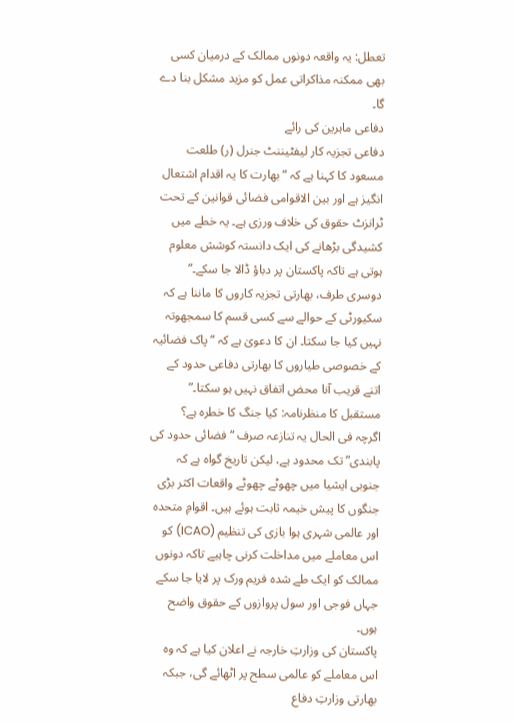تعطل: یہ واقعہ دونوں ممالک کے درمیان کسی بھی ممکنہ مذاکراتی عمل کو مزید مشکل بنا دے گا۔
دفاعی ماہرین کی رائے
دفاعی تجزیہ کار لیفٹیننٹ جنرل (ر) طلعت مسعود کا کہنا ہے کہ “بھارت کا یہ اقدام اشتعال انگیز ہے اور بین الاقوامی فضائی قوانین کے تحت ٹرانزٹ حقوق کی خلاف ورزی ہے۔ یہ خطے میں کشیدگی بڑھانے کی ایک دانستہ کوشش معلوم ہوتی ہے تاکہ پاکستان پر دباؤ ڈالا جا سکے۔”
دوسری طرف، بھارتی تجزیہ کاروں کا ماننا ہے کہ سکیورٹی کے حوالے سے کسی قسم کا سمجھوتہ نہیں کیا جا سکتا۔ ان کا دعویٰ ہے کہ “پاک فضائیہ کے خصوصی طیاروں کا بھارتی دفاعی حدود کے اتنے قریب آنا محض اتفاق نہیں ہو سکتا۔”
مستقبل کا منظرنامہ: کیا جنگ کا خطرہ ہے؟
اگرچہ فی الحال یہ تنازعہ صرف “فضائی حدود کی پابندی” تک محدود ہے، لیکن تاریخ گواہ ہے کہ جنوبی ایشیا میں چھوٹے چھوٹے واقعات اکثر بڑی جنگوں کا پیش خیمہ ثابت ہوئے ہیں۔ اقوامِ متحدہ اور عالمی شہری ہوا بازی کی تنظیم (ICAO) کو اس معاملے میں مداخلت کرنی چاہیے تاکہ دونوں ممالک کو ایک طے شدہ فریم ورک پر لایا جا سکے جہاں فوجی اور سول پروازوں کے حقوق واضح ہوں۔
پاکستان کی وزارتِ خارجہ نے اعلان کیا ہے کہ وہ اس معاملے کو عالمی سطح پر اٹھائے گی، جبکہ بھارتی وزارتِ دفاع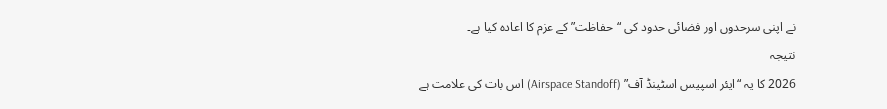نے اپنی سرحدوں اور فضائی حدود کی “حفاظت” کے عزم کا اعادہ کیا ہے۔
نتیجہ
2026 کا یہ “ایئر اسپیس اسٹینڈ آف” (Airspace Standoff) اس بات کی علامت ہے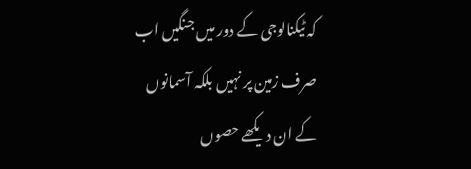کہ ٹیکنالوجی کے دور میں جنگیں اب صرف زمین پر نہیں بلکہ آسمانوں کے ان دیکھے حصوں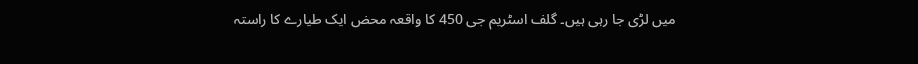میں لڑی جا رہی ہیں۔ گلف اسٹریم جی 450 کا واقعہ محض ایک طیارے کا راستہ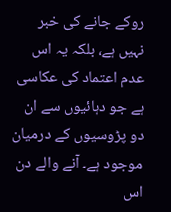روکے جانے کی خبر نہیں ہے، بلکہ یہ اس عدم اعتماد کی عکاسی ہے جو دہائیوں سے ان دو پڑوسیوں کے درمیان موجود ہے۔ آنے والے دن اس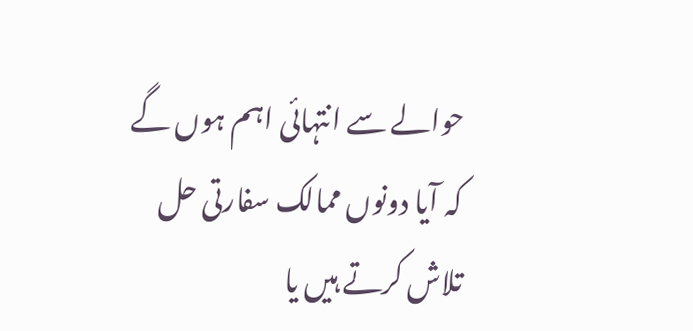حوالے سے انتہائی اہم ہوں گے کہ آیا دونوں ممالک سفارتی حل تلاش کرتے ہیں یا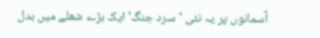آسمانوں پر یہ نئی ‘سرد جنگ’ ایک بڑے شعلے میں بدل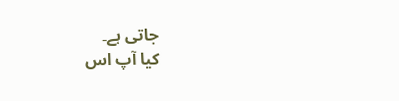جاتی ہے۔
کیا آپ اس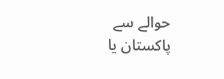حوالے سے پاکستان یا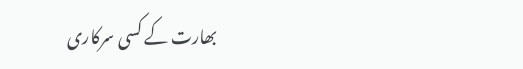بھارت کے کسی سرکاری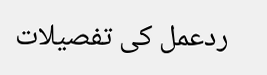ردعمل کی تفصیلات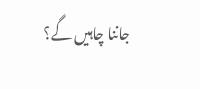جاننا چاہیں گے؟